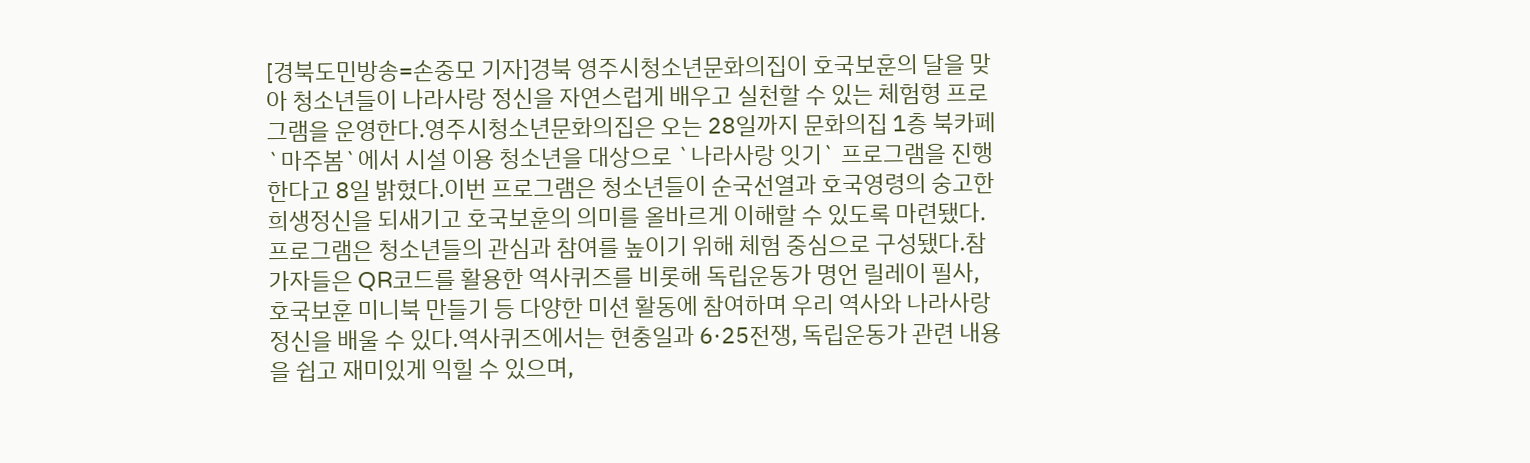[경북도민방송=손중모 기자]경북 영주시청소년문화의집이 호국보훈의 달을 맞아 청소년들이 나라사랑 정신을 자연스럽게 배우고 실천할 수 있는 체험형 프로그램을 운영한다.영주시청소년문화의집은 오는 28일까지 문화의집 1층 북카페 `마주봄`에서 시설 이용 청소년을 대상으로 `나라사랑 잇기` 프로그램을 진행한다고 8일 밝혔다.이번 프로그램은 청소년들이 순국선열과 호국영령의 숭고한 희생정신을 되새기고 호국보훈의 의미를 올바르게 이해할 수 있도록 마련됐다.프로그램은 청소년들의 관심과 참여를 높이기 위해 체험 중심으로 구성됐다.참가자들은 QR코드를 활용한 역사퀴즈를 비롯해 독립운동가 명언 릴레이 필사, 호국보훈 미니북 만들기 등 다양한 미션 활동에 참여하며 우리 역사와 나라사랑 정신을 배울 수 있다.역사퀴즈에서는 현충일과 6·25전쟁, 독립운동가 관련 내용을 쉽고 재미있게 익힐 수 있으며,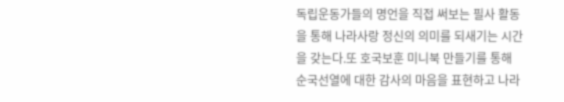독립운동가들의 명언을 직접 써보는 필사 활동을 통해 나라사랑 정신의 의미를 되새기는 시간을 갖는다.또 호국보훈 미니북 만들기를 통해 순국선열에 대한 감사의 마음을 표현하고 나라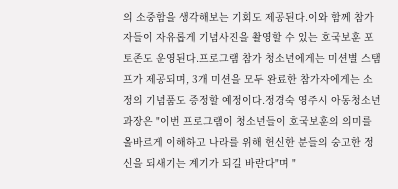의 소중함을 생각해보는 기회도 제공된다.이와 함께 참가자들이 자유롭게 기념사진을 촬영할 수 있는 호국보훈 포토존도 운영된다.프로그램 참가 청소년에게는 미션별 스탬프가 제공되며, 3개 미션을 모두 완료한 참가자에게는 소정의 기념품도 증정할 예정이다.정경숙 영주시 아동청소년과장은 "이번 프로그램이 청소년들이 호국보훈의 의미를 올바르게 이해하고 나라를 위해 헌신한 분들의 숭고한 정신을 되새기는 계기가 되길 바란다"며 "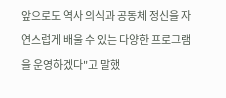앞으로도 역사 의식과 공동체 정신을 자연스럽게 배울 수 있는 다양한 프로그램을 운영하겠다"고 말했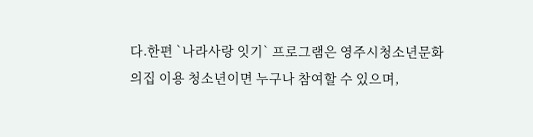다.한편 `나라사랑 잇기` 프로그램은 영주시청소년문화의집 이용 청소년이면 누구나 참여할 수 있으며,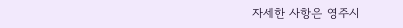자세한 사항은 영주시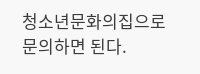청소년문화의집으로 문의하면 된다.